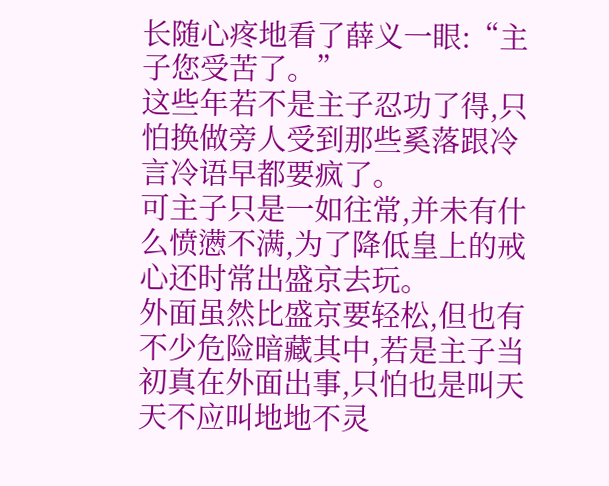长随心疼地看了薛义一眼:“主子您受苦了。”
这些年若不是主子忍功了得,只怕换做旁人受到那些奚落跟冷言冷语早都要疯了。
可主子只是一如往常,并未有什么愤懑不满,为了降低皇上的戒心还时常出盛京去玩。
外面虽然比盛京要轻松,但也有不少危险暗藏其中,若是主子当初真在外面出事,只怕也是叫天天不应叫地地不灵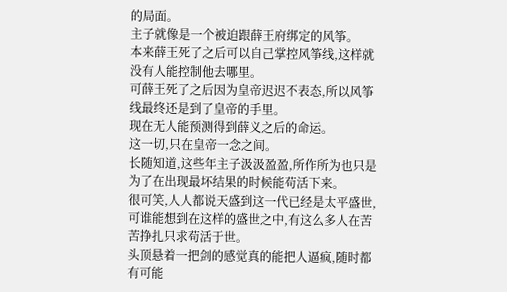的局面。
主子就像是一个被迫跟薛王府绑定的风筝。
本来薛王死了之后可以自己掌控风筝线,这样就没有人能控制他去哪里。
可薛王死了之后因为皇帝迟迟不表态,所以风筝线最终还是到了皇帝的手里。
现在无人能预测得到薛义之后的命运。
这一切,只在皇帝一念之间。
长随知道,这些年主子汲汲盈盈,所作所为也只是为了在出现最坏结果的时候能苟活下来。
很可笑,人人都说天盛到这一代已经是太平盛世,可谁能想到在这样的盛世之中,有这么多人在苦苦挣扎只求苟活于世。
头顶悬着一把剑的感觉真的能把人逼疯,随时都有可能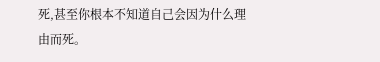死,甚至你根本不知道自己会因为什么理由而死。